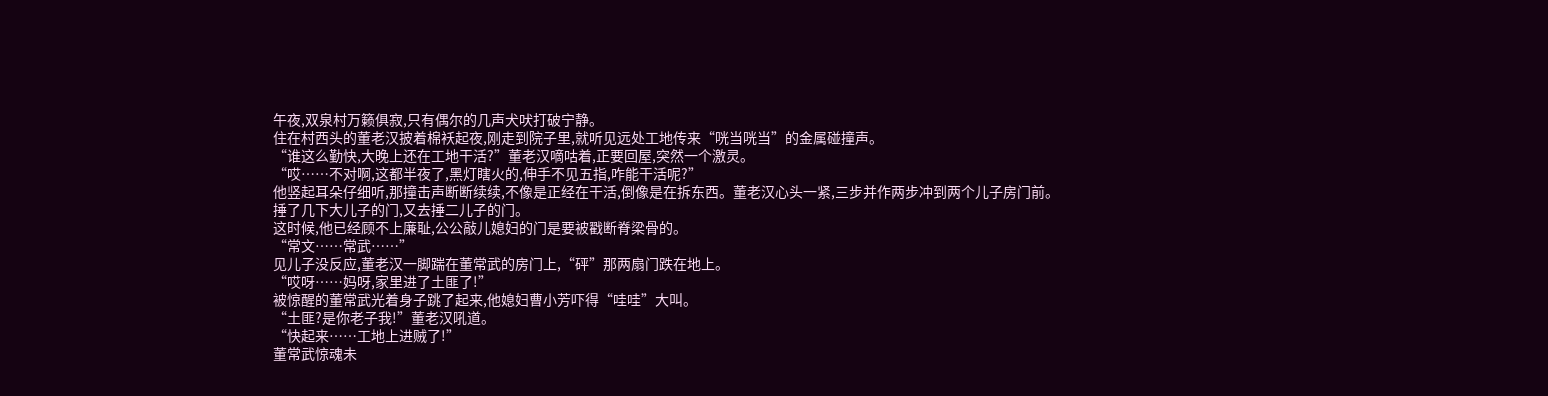午夜,双泉村万籁俱寂,只有偶尔的几声犬吠打破宁静。
住在村西头的董老汉披着棉袄起夜,刚走到院子里,就听见远处工地传来“咣当咣当”的金属碰撞声。
“谁这么勤快,大晚上还在工地干活?”董老汉嘀咕着,正要回屋,突然一个激灵。
“哎……不对啊,这都半夜了,黑灯瞎火的,伸手不见五指,咋能干活呢?”
他竖起耳朵仔细听,那撞击声断断续续,不像是正经在干活,倒像是在拆东西。董老汉心头一紧,三步并作两步冲到两个儿子房门前。
捶了几下大儿子的门,又去捶二儿子的门。
这时候,他已经顾不上廉耻,公公敲儿媳妇的门是要被戳断脊梁骨的。
“常文……常武……”
见儿子没反应,董老汉一脚踹在董常武的房门上,“砰”那两扇门跌在地上。
“哎呀……妈呀,家里进了土匪了!”
被惊醒的董常武光着身子跳了起来,他媳妇曹小芳吓得“哇哇”大叫。
“土匪?是你老子我!”董老汉吼道。
“快起来……工地上进贼了!”
董常武惊魂未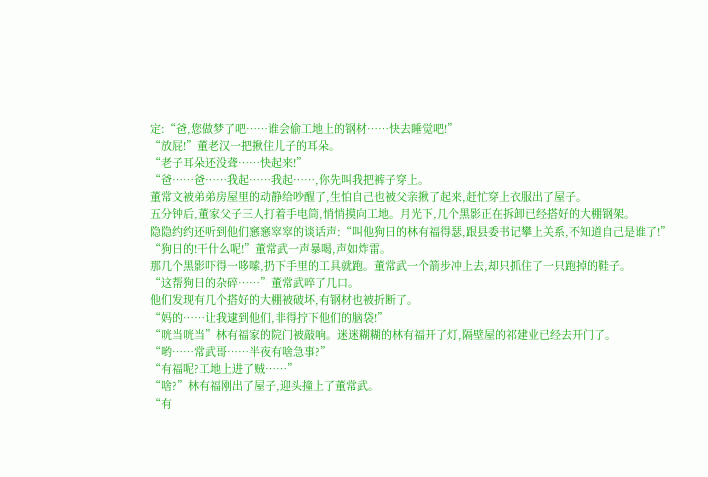定:“爸,您做梦了吧……谁会偷工地上的钢材……快去睡觉吧!”
“放屁!”董老汉一把揪住儿子的耳朵。
“老子耳朵还没聋……快起来!”
“爸……爸……我起……我起……,你先叫我把裤子穿上。
董常文被弟弟房屋里的动静给吵醒了,生怕自己也被父亲揪了起来,赶忙穿上衣服出了屋子。
五分钟后,董家父子三人打着手电筒,悄悄摸向工地。月光下,几个黑影正在拆卸已经搭好的大棚钢架。
隐隐约约还听到他们窸窸窣窣的谈话声:“叫他狗日的林有福得瑟,跟县委书记攀上关系,不知道自己是谁了!”
“狗日的!干什么呢!”董常武一声暴喝,声如炸雷。
那几个黑影吓得一哆嗦,扔下手里的工具就跑。董常武一个箭步冲上去,却只抓住了一只跑掉的鞋子。
“这帮狗日的杂碎……”董常武啐了几口。
他们发现有几个搭好的大棚被破坏,有钢材也被折断了。
“妈的……让我逮到他们,非得拧下他们的脑袋!”
“咣当咣当”林有福家的院门被敲响。迷迷糊糊的林有福开了灯,隔壁屋的祁建业已经去开门了。
“哟……常武哥……半夜有啥急事?”
“有福呢?工地上进了贼……”
“啥?”林有福刚出了屋子,迎头撞上了董常武。
“有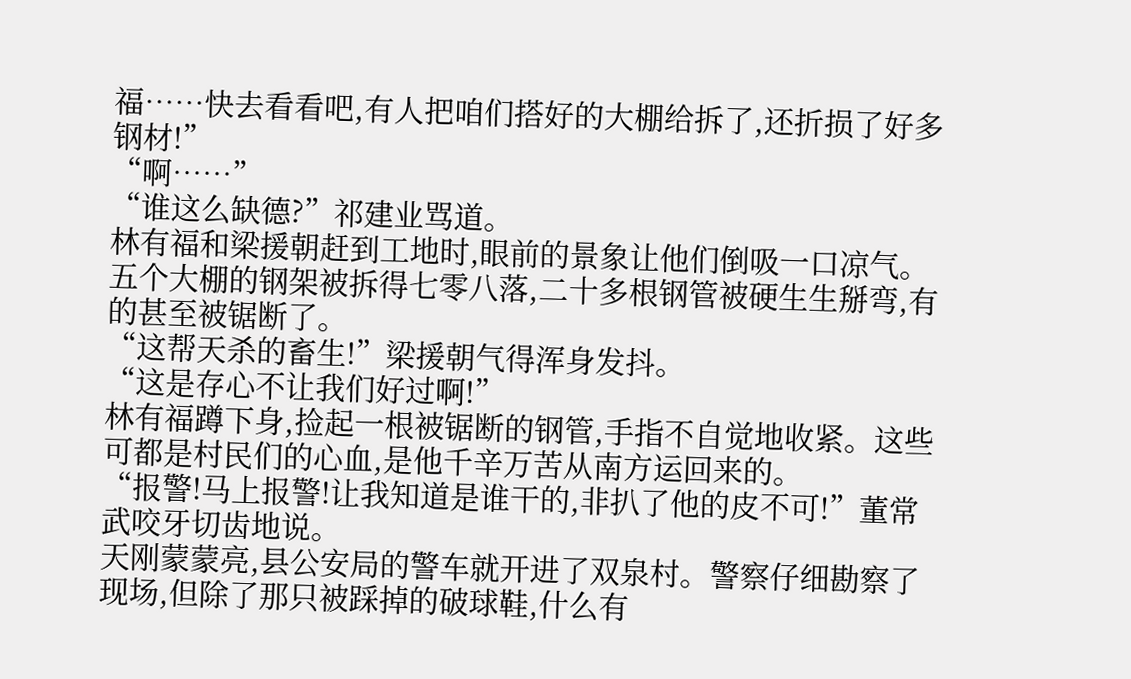福……快去看看吧,有人把咱们搭好的大棚给拆了,还折损了好多钢材!”
“啊……”
“谁这么缺德?”祁建业骂道。
林有福和梁援朝赶到工地时,眼前的景象让他们倒吸一口凉气。五个大棚的钢架被拆得七零八落,二十多根钢管被硬生生掰弯,有的甚至被锯断了。
“这帮天杀的畜生!”梁援朝气得浑身发抖。
“这是存心不让我们好过啊!”
林有福蹲下身,捡起一根被锯断的钢管,手指不自觉地收紧。这些可都是村民们的心血,是他千辛万苦从南方运回来的。
“报警!马上报警!让我知道是谁干的,非扒了他的皮不可!”董常武咬牙切齿地说。
天刚蒙蒙亮,县公安局的警车就开进了双泉村。警察仔细勘察了现场,但除了那只被踩掉的破球鞋,什么有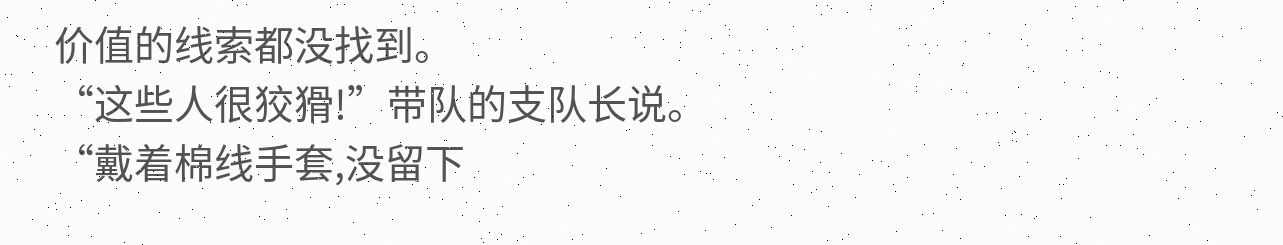价值的线索都没找到。
“这些人很狡猾!”带队的支队长说。
“戴着棉线手套,没留下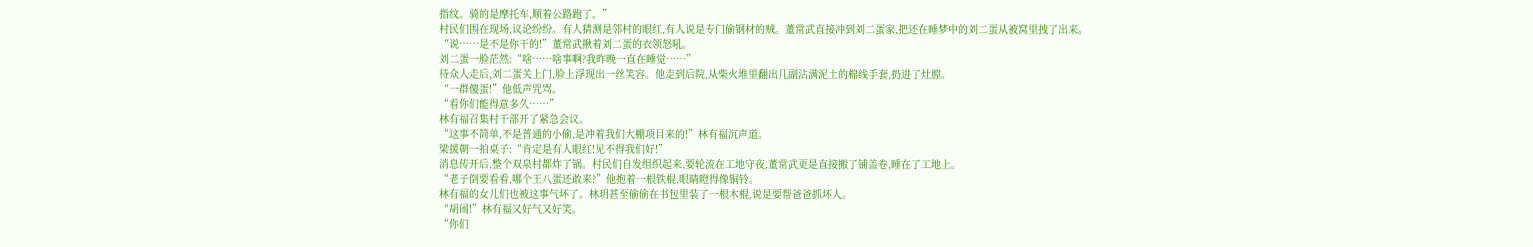指纹。骑的是摩托车,顺着公路跑了。”
村民们围在现场,议论纷纷。有人猜测是邻村的眼红,有人说是专门偷钢材的贼。董常武直接冲到刘二蛋家,把还在睡梦中的刘二蛋从被窝里拽了出来。
“说……是不是你干的!”董常武揪着刘二蛋的衣领怒吼。
刘二蛋一脸茫然:“啥……啥事啊?我昨晚一直在睡觉……”
待众人走后,刘二蛋关上门,脸上浮现出一丝笑容。他走到后院,从柴火堆里翻出几副沾满泥土的棉线手套,扔进了灶膛。
“一群傻蛋!”他低声咒骂。
“看你们能得意多久……”
林有福召集村干部开了紧急会议。
“这事不简单,不是普通的小偷,是冲着我们大棚项目来的!”林有福沉声道。
梁援朝一拍桌子:“肯定是有人眼红!见不得我们好!”
消息传开后,整个双泉村都炸了锅。村民们自发组织起来,要轮流在工地守夜,董常武更是直接搬了铺盖卷,睡在了工地上。
“老子倒要看看,哪个王八蛋还敢来?”他抱着一根铁棍,眼睛瞪得像铜铃。
林有福的女儿们也被这事气坏了。林玥甚至偷偷在书包里装了一根木棍,说是要帮爸爸抓坏人。
“胡闹!”林有福又好气又好笑。
“你们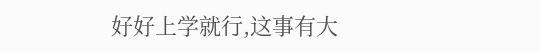好好上学就行,这事有大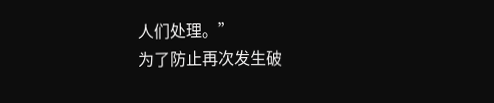人们处理。”
为了防止再次发生破